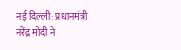नई दिल्ली: प्रधानमंत्री नरेंद्र मोदी ने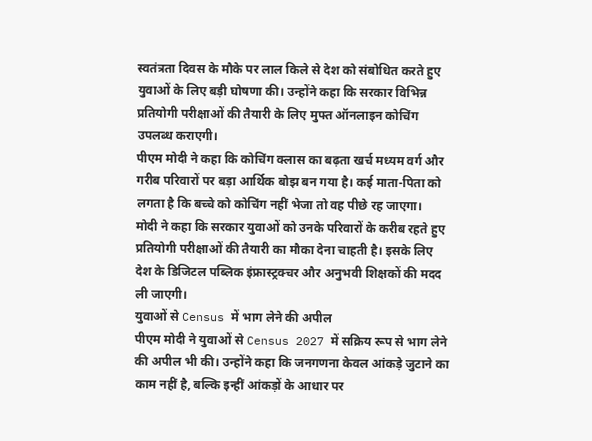स्वतंत्रता दिवस के मौके पर लाल किले से देश को संबोधित करते हुए युवाओं के लिए बड़ी घोषणा की। उन्होंने कहा कि सरकार विभिन्न प्रतियोगी परीक्षाओं की तैयारी के लिए मुफ्त ऑनलाइन कोचिंग उपलब्ध कराएगी।
पीएम मोदी ने कहा कि कोचिंग क्लास का बढ़ता खर्च मध्यम वर्ग और गरीब परिवारों पर बड़ा आर्थिक बोझ बन गया है। कई माता-पिता को लगता है कि बच्चे को कोचिंग नहीं भेजा तो वह पीछे रह जाएगा।
मोदी ने कहा कि सरकार युवाओं को उनके परिवारों के करीब रहते हुए प्रतियोगी परीक्षाओं की तैयारी का मौका देना चाहती है। इसके लिए देश के डिजिटल पब्लिक इंफ्रास्ट्रक्चर और अनुभवी शिक्षकों की मदद ली जाएगी।
युवाओं से Census में भाग लेने की अपील
पीएम मोदी ने युवाओं से Census 2027 में सक्रिय रूप से भाग लेने की अपील भी की। उन्होंने कहा कि जनगणना केवल आंकड़े जुटाने का काम नहीं है, बल्कि इन्हीं आंकड़ों के आधार पर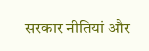सरकार नीतियां और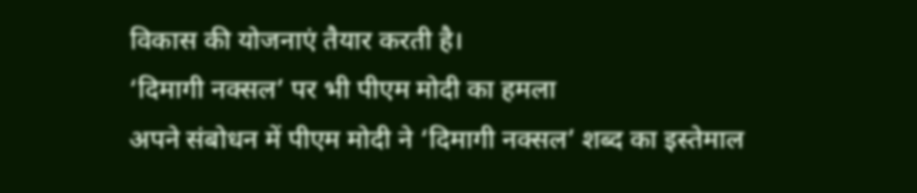विकास की योजनाएं तैयार करती है।
‘दिमागी नक्सल’ पर भी पीएम मोदी का हमला
अपने संबोधन में पीएम मोदी ने ‘दिमागी नक्सल’ शब्द का इस्तेमाल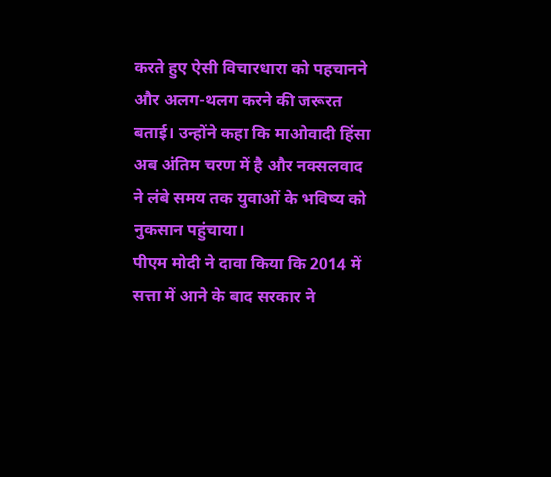करते हुए ऐसी विचारधारा को पहचानने और अलग-थलग करने की जरूरत बताई। उन्होंने कहा कि माओवादी हिंसा अब अंतिम चरण में है और नक्सलवाद ने लंबे समय तक युवाओं के भविष्य को नुकसान पहुंचाया।
पीएम मोदी ने दावा किया कि 2014 में सत्ता में आने के बाद सरकार ने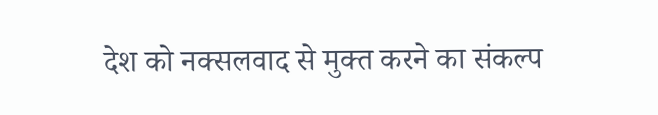देश को नक्सलवाद से मुक्त करने का संकल्प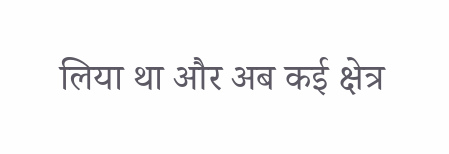लिया था और अब कई क्षेत्र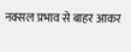नक्सल प्रभाव से बाहर आकर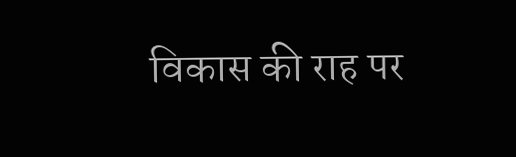विकास की राह पर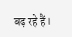बढ़ रहे हैं।